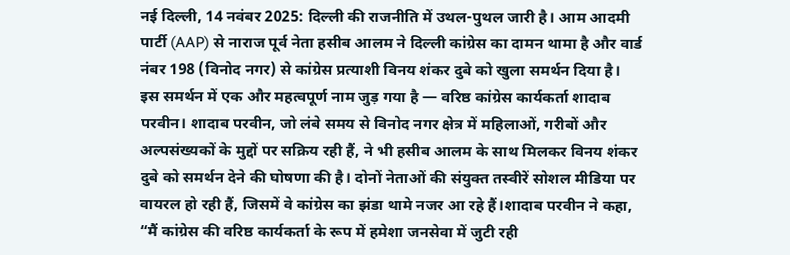नई दिल्ली, 14 नवंबर 2025: दिल्ली की राजनीति में उथल-पुथल जारी है। आम आदमी पार्टी (AAP) से नाराज पूर्व नेता हसीब आलम ने दिल्ली कांग्रेस का दामन थामा है और वार्ड नंबर 198 (विनोद नगर) से कांग्रेस प्रत्याशी विनय शंकर दुबे को खुला समर्थन दिया है। इस समर्थन में एक और महत्वपूर्ण नाम जुड़ गया है — वरिष्ठ कांग्रेस कार्यकर्ता शादाब परवीन। शादाब परवीन, जो लंबे समय से विनोद नगर क्षेत्र में महिलाओं, गरीबों और अल्पसंख्यकों के मुद्दों पर सक्रिय रही हैं, ने भी हसीब आलम के साथ मिलकर विनय शंकर दुबे को समर्थन देने की घोषणा की है। दोनों नेताओं की संयुक्त तस्वीरें सोशल मीडिया पर वायरल हो रही हैं, जिसमें वे कांग्रेस का झंडा थामे नजर आ रहे हैं।शादाब परवीन ने कहा, “मैं कांग्रेस की वरिष्ठ कार्यकर्ता के रूप में हमेशा जनसेवा में जुटी रही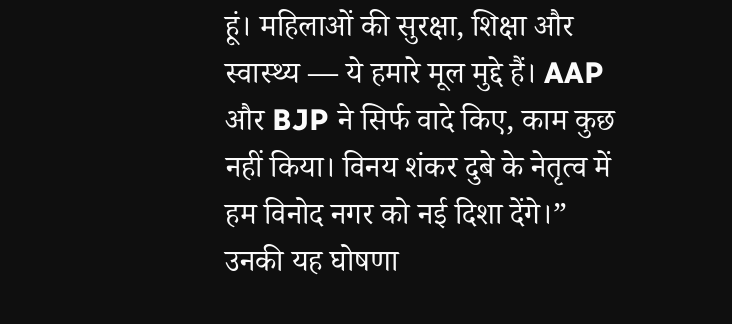हूं। महिलाओं की सुरक्षा, शिक्षा और स्वास्थ्य — ये हमारे मूल मुद्दे हैं। AAP और BJP ने सिर्फ वादे किए, काम कुछ नहीं किया। विनय शंकर दुबे के नेतृत्व में हम विनोद नगर को नई दिशा देंगे।” उनकी यह घोषणा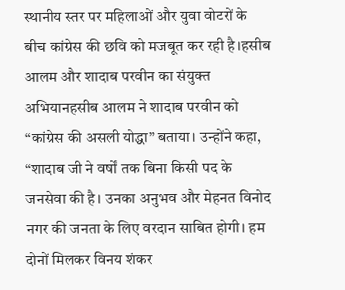स्थानीय स्तर पर महिलाओं और युवा वोटरों के बीच कांग्रेस की छवि को मजबूत कर रही है।हसीब आलम और शादाब परवीन का संयुक्त अभियानहसीब आलम ने शादाब परवीन को “कांग्रेस की असली योद्धा” बताया। उन्होंने कहा, “शादाब जी ने वर्षों तक बिना किसी पद के जनसेवा की है। उनका अनुभव और मेहनत विनोद नगर की जनता के लिए वरदान साबित होगी। हम दोनों मिलकर विनय शंकर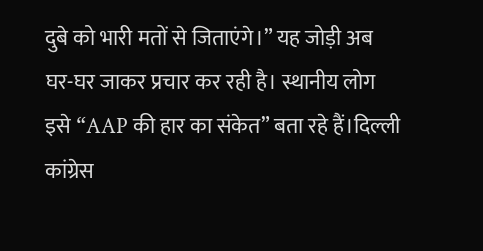दुबे को भारी मतों से जिताएंगे।” यह जोड़ी अब घर-घर जाकर प्रचार कर रही है। स्थानीय लोग इसे “AAP की हार का संकेत” बता रहे हैं।दिल्ली कांग्रेस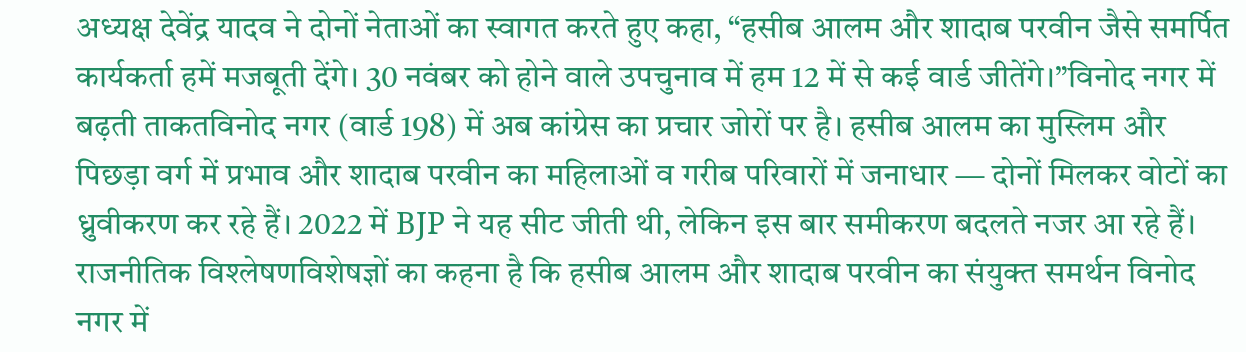अध्यक्ष देवेंद्र यादव ने दोनों नेताओं का स्वागत करते हुए कहा, “हसीब आलम और शादाब परवीन जैसे समर्पित कार्यकर्ता हमें मजबूती देंगे। 30 नवंबर को होने वाले उपचुनाव में हम 12 में से कई वार्ड जीतेंगे।”विनोद नगर में बढ़ती ताकतविनोद नगर (वार्ड 198) में अब कांग्रेस का प्रचार जोरों पर है। हसीब आलम का मुस्लिम और पिछड़ा वर्ग में प्रभाव और शादाब परवीन का महिलाओं व गरीब परिवारों में जनाधार — दोनों मिलकर वोटों का ध्रुवीकरण कर रहे हैं। 2022 में BJP ने यह सीट जीती थी, लेकिन इस बार समीकरण बदलते नजर आ रहे हैं।
राजनीतिक विश्लेषणविशेषज्ञों का कहना है कि हसीब आलम और शादाब परवीन का संयुक्त समर्थन विनोद नगर में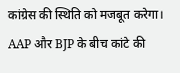कांग्रेस की स्थिति को मजबूत करेगा। AAP और BJP के बीच कांटे की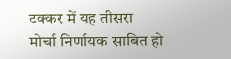टक्कर में यह तीसरा मोर्चा निर्णायक साबित हो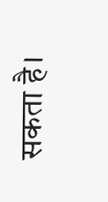सकता है।